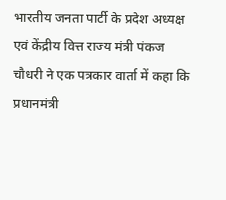भारतीय जनता पार्टी के प्रदेश अध्यक्ष एवं केंद्रीय वित्त राज्य मंत्री पंकज चौधरी ने एक पत्रकार वार्ता में कहा कि प्रधानमंत्री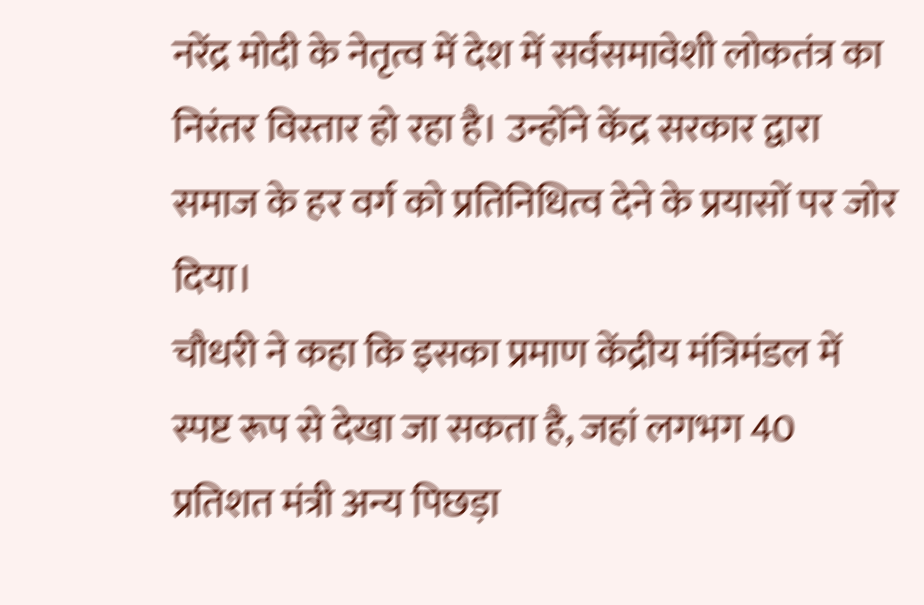नरेंद्र मोदी के नेतृत्व में देश में सर्वसमावेशी लोकतंत्र का निरंतर विस्तार हो रहा है। उन्होंने केंद्र सरकार द्वारा समाज के हर वर्ग को प्रतिनिधित्व देने के प्रयासों पर जोर दिया।
चौधरी ने कहा कि इसका प्रमाण केंद्रीय मंत्रिमंडल में स्पष्ट रूप से देखा जा सकता है, जहां लगभग 40 प्रतिशत मंत्री अन्य पिछड़ा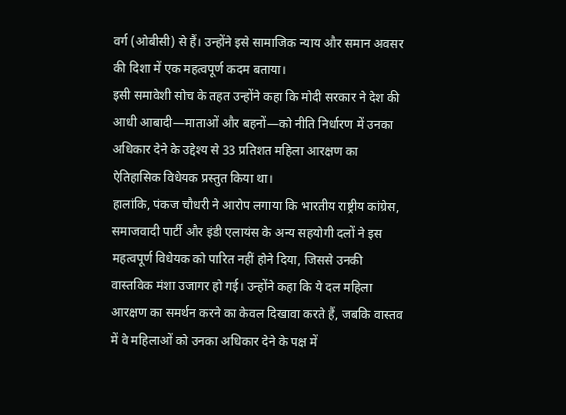वर्ग (ओबीसी) से हैं। उन्होंने इसे सामाजिक न्याय और समान अवसर की दिशा में एक महत्वपूर्ण कदम बताया।
इसी समावेशी सोच के तहत उन्होंने कहा कि मोदी सरकार ने देश की आधी आबादी—माताओं और बहनों—को नीति निर्धारण में उनका अधिकार देने के उद्देश्य से 33 प्रतिशत महिला आरक्षण का ऐतिहासिक विधेयक प्रस्तुत किया था।
हालांकि, पंकज चौधरी ने आरोप लगाया कि भारतीय राष्ट्रीय कांग्रेस, समाजवादी पार्टी और इंडी एलायंस के अन्य सहयोगी दलों ने इस महत्वपूर्ण विधेयक को पारित नहीं होने दिया, जिससे उनकी वास्तविक मंशा उजागर हो गई। उन्होंने कहा कि ये दल महिला आरक्षण का समर्थन करने का केवल दिखावा करते हैं, जबकि वास्तव में वे महिलाओं को उनका अधिकार देने के पक्ष में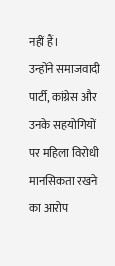नहीं हैं।
उन्होंने समाजवादी पार्टी, कांग्रेस और उनके सहयोगियों पर महिला विरोधी मानसिकता रखने का आरोप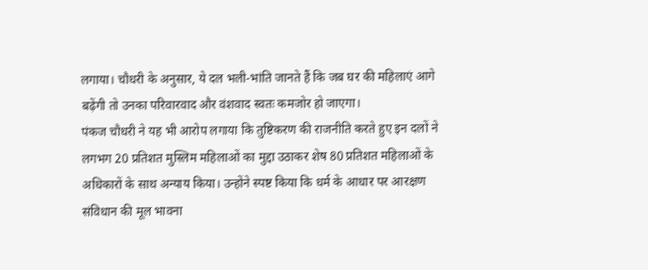लगाया। चौधरी के अनुसार, ये दल भली-भांति जानते हैं कि जब घर की महिलाएं आगे बढ़ेंगी तो उनका परिवारवाद और वंशवाद स्वतः कमजोर हो जाएगा।
पंकज चौधरी ने यह भी आरोप लगाया कि तुष्टिकरण की राजनीति करते हुए इन दलों ने लगभग 20 प्रतिशत मुस्लिम महिलाओं का मुद्दा उठाकर शेष 80 प्रतिशत महिलाओं के अधिकारों के साथ अन्याय किया। उन्होंने स्पष्ट किया कि धर्म के आधार पर आरक्षण संविधान की मूल भावना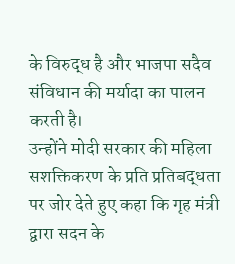के विरुद्ध है और भाजपा सदैव संविधान की मर्यादा का पालन करती है।
उन्होंने मोदी सरकार की महिला सशक्तिकरण के प्रति प्रतिबद्धता पर जोर देते हुए कहा कि गृह मंत्री द्वारा सदन के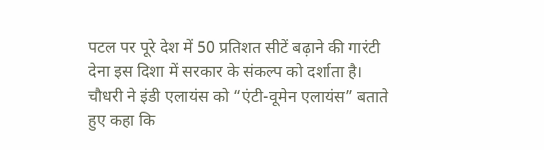पटल पर पूरे देश में 50 प्रतिशत सीटें बढ़ाने की गारंटी देना इस दिशा में सरकार के संकल्प को दर्शाता है।
चौधरी ने इंडी एलायंस को “एंटी-वूमेन एलायंस” बताते हुए कहा कि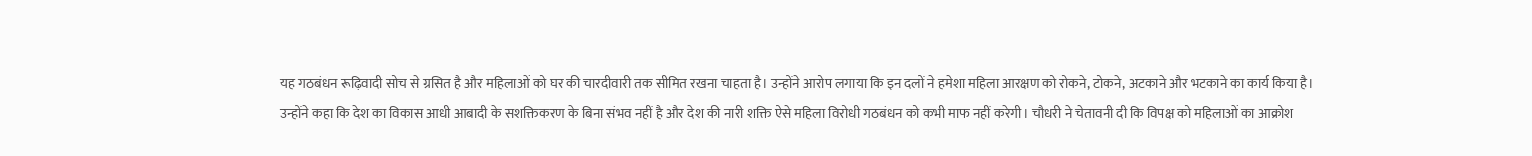यह गठबंधन रूढ़िवादी सोच से ग्रसित है और महिलाओं को घर की चारदीवारी तक सीमित रखना चाहता है। उन्होंने आरोप लगाया कि इन दलों ने हमेशा महिला आरक्षण को रोकने, टोकने, अटकाने और भटकाने का कार्य किया है।
उन्होंने कहा कि देश का विकास आधी आबादी के सशक्तिकरण के बिना संभव नहीं है और देश की नारी शक्ति ऐसे महिला विरोधी गठबंधन को कभी माफ नहीं करेगी। चौधरी ने चेतावनी दी कि विपक्ष को महिलाओं का आक्रोश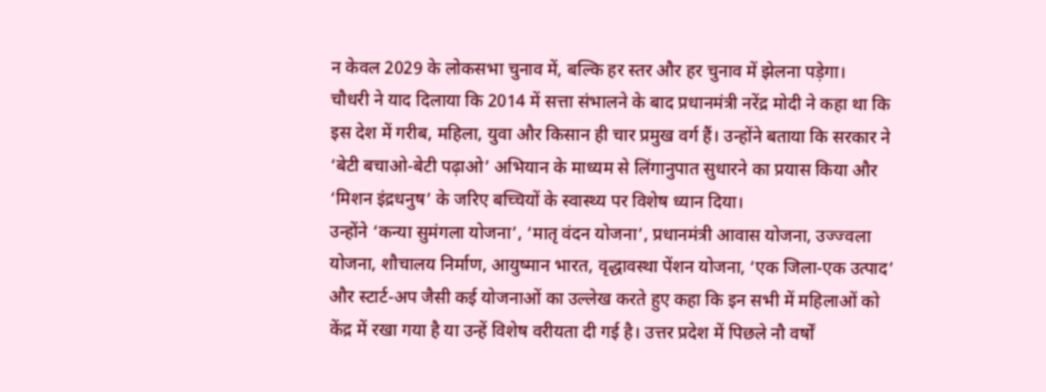न केवल 2029 के लोकसभा चुनाव में, बल्कि हर स्तर और हर चुनाव में झेलना पड़ेगा।
चौधरी ने याद दिलाया कि 2014 में सत्ता संभालने के बाद प्रधानमंत्री नरेंद्र मोदी ने कहा था कि इस देश में गरीब, महिला, युवा और किसान ही चार प्रमुख वर्ग हैं। उन्होंने बताया कि सरकार ने ‘बेटी बचाओ-बेटी पढ़ाओ’ अभियान के माध्यम से लिंगानुपात सुधारने का प्रयास किया और ‘मिशन इंद्रधनुष’ के जरिए बच्चियों के स्वास्थ्य पर विशेष ध्यान दिया।
उन्होंने ‘कन्या सुमंगला योजना’, ‘मातृ वंदन योजना’, प्रधानमंत्री आवास योजना, उज्ज्वला योजना, शौचालय निर्माण, आयुष्मान भारत, वृद्धावस्था पेंशन योजना, ‘एक जिला-एक उत्पाद’ और स्टार्ट-अप जैसी कई योजनाओं का उल्लेख करते हुए कहा कि इन सभी में महिलाओं को केंद्र में रखा गया है या उन्हें विशेष वरीयता दी गई है। उत्तर प्रदेश में पिछले नौ वर्षों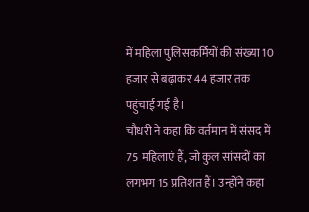में महिला पुलिसकर्मियों की संख्या 10 हजार से बढ़ाकर 44 हजार तक पहुंचाई गई है।
चौधरी ने कहा कि वर्तमान में संसद में 75 महिलाएं हैं, जो कुल सांसदों का लगभग 15 प्रतिशत हैं। उन्होंने कहा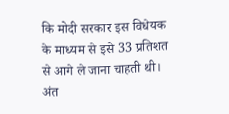कि मोदी सरकार इस विधेयक के माध्यम से इसे 33 प्रतिशत से आगे ले जाना चाहती थी। अंत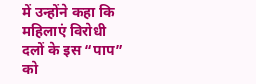में उन्होंने कहा कि महिलाएं विरोधी दलों के इस “पाप” को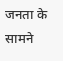जनता के सामने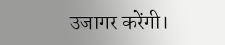उजागर करेंगी।